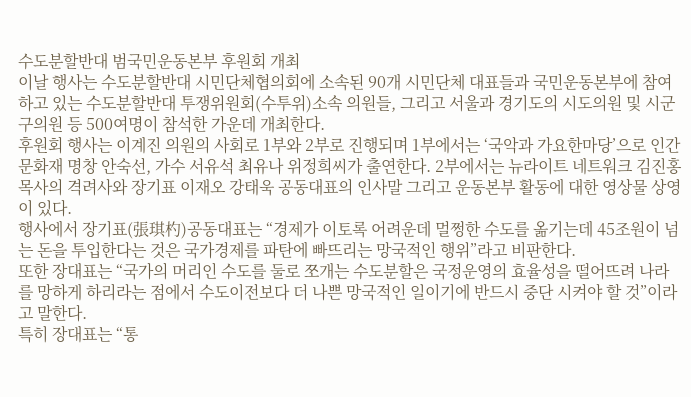수도분할반대 범국민운동본부 후원회 개최
이날 행사는 수도분할반대 시민단체협의회에 소속된 90개 시민단체 대표들과 국민운동본부에 참여하고 있는 수도분할반대 투쟁위원회(수투위)소속 의원들, 그리고 서울과 경기도의 시도의원 및 시군구의원 등 500여명이 참석한 가운데 개최한다.
후원회 행사는 이계진 의원의 사회로 1부와 2부로 진행되며 1부에서는 ‘국악과 가요한마당’으로 인간문화재 명창 안숙선, 가수 서유석 최유나 위정희씨가 출연한다. 2부에서는 뉴라이트 네트워크 김진홍 목사의 격려사와 장기표 이재오 강태욱 공동대표의 인사말 그리고 운동본부 활동에 대한 영상물 상영이 있다.
행사에서 장기표(張琪杓)공동대표는 “경제가 이토록 어려운데 멀쩡한 수도를 옮기는데 45조원이 넘는 돈을 투입한다는 것은 국가경제를 파탄에 빠뜨리는 망국적인 행위”라고 비판한다.
또한 장대표는 “국가의 머리인 수도를 둘로 쪼개는 수도분할은 국정운영의 효율성을 떨어뜨려 나라를 망하게 하리라는 점에서 수도이전보다 더 나쁜 망국적인 일이기에 반드시 중단 시켜야 할 것”이라고 말한다.
특히 장대표는 “통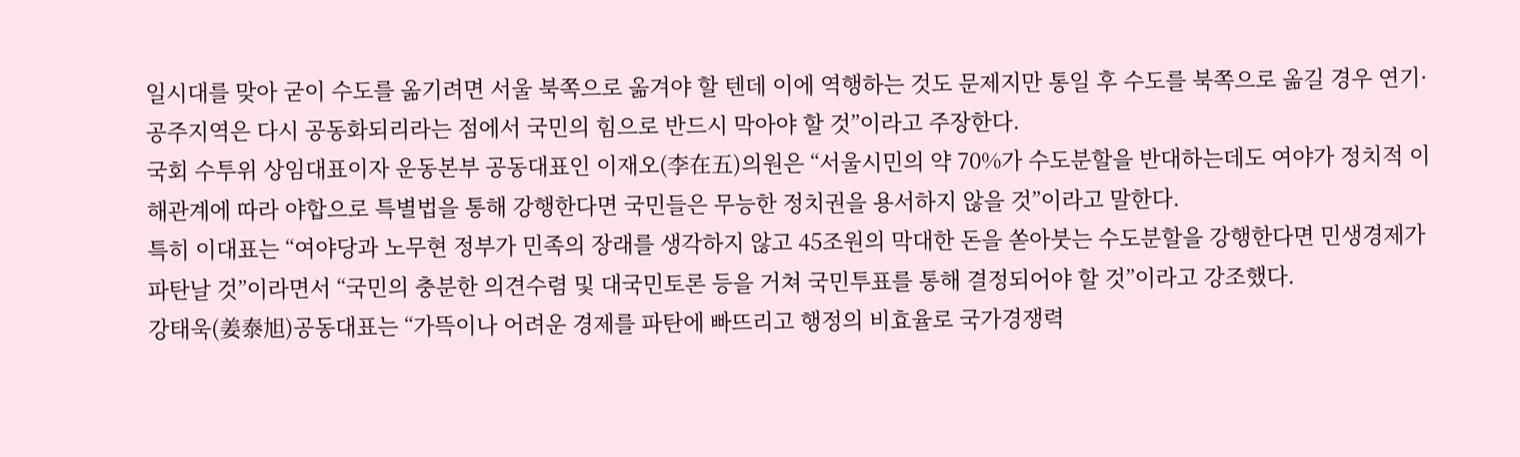일시대를 맞아 굳이 수도를 옮기려면 서울 북쪽으로 옮겨야 할 텐데 이에 역행하는 것도 문제지만 통일 후 수도를 북쪽으로 옮길 경우 연기·공주지역은 다시 공동화되리라는 점에서 국민의 힘으로 반드시 막아야 할 것”이라고 주장한다.
국회 수투위 상임대표이자 운동본부 공동대표인 이재오(李在五)의원은 “서울시민의 약 70%가 수도분할을 반대하는데도 여야가 정치적 이해관계에 따라 야합으로 특별법을 통해 강행한다면 국민들은 무능한 정치권을 용서하지 않을 것”이라고 말한다.
특히 이대표는 “여야당과 노무현 정부가 민족의 장래를 생각하지 않고 45조원의 막대한 돈을 쏟아붓는 수도분할을 강행한다면 민생경제가 파탄날 것”이라면서 “국민의 충분한 의견수렴 및 대국민토론 등을 거쳐 국민투표를 통해 결정되어야 할 것”이라고 강조했다.
강태욱(姜泰旭)공동대표는 “가뜩이나 어려운 경제를 파탄에 빠뜨리고 행정의 비효율로 국가경쟁력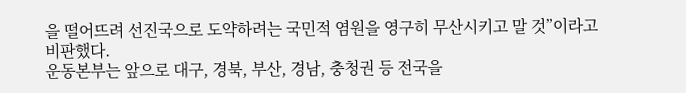을 떨어뜨려 선진국으로 도약하려는 국민적 염원을 영구히 무산시키고 말 것”이라고 비판했다.
운동본부는 앞으로 대구, 경북, 부산, 경남, 충청권 등 전국을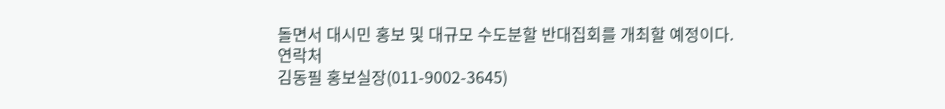돌면서 대시민 홍보 및 대규모 수도분할 반대집회를 개최할 예정이다.
연락처
김동필 홍보실장(011-9002-3645)